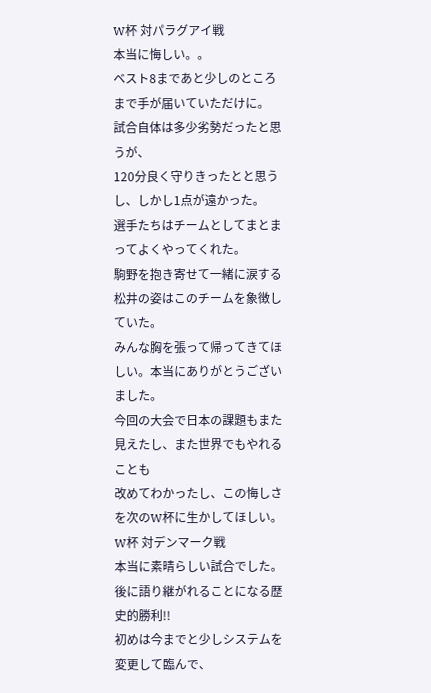W杯 対パラグアイ戦
本当に悔しい。。
ベスト8まであと少しのところまで手が届いていただけに。
試合自体は多少劣勢だったと思うが、
120分良く守りきったとと思うし、しかし1点が遠かった。
選手たちはチームとしてまとまってよくやってくれた。
駒野を抱き寄せて一緒に涙する松井の姿はこのチームを象徴していた。
みんな胸を張って帰ってきてほしい。本当にありがとうございました。
今回の大会で日本の課題もまた見えたし、また世界でもやれることも
改めてわかったし、この悔しさを次のW杯に生かしてほしい。
W杯 対デンマーク戦
本当に素晴らしい試合でした。
後に語り継がれることになる歴史的勝利!!
初めは今までと少しシステムを変更して臨んで、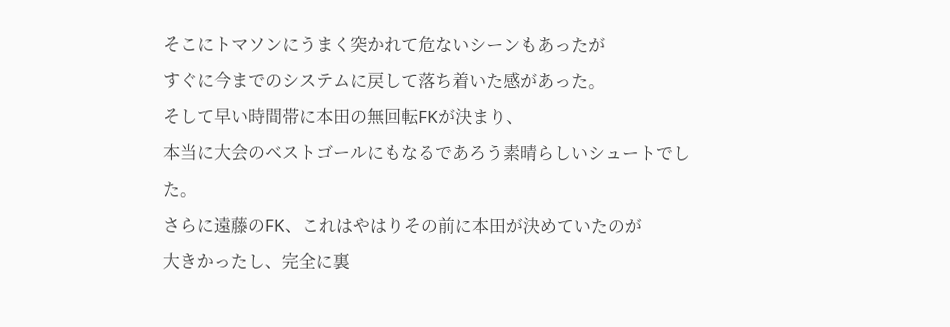そこにトマソンにうまく突かれて危ないシーンもあったが
すぐに今までのシステムに戻して落ち着いた感があった。
そして早い時間帯に本田の無回転FKが決まり、
本当に大会のベストゴールにもなるであろう素晴らしいシュートでした。
さらに遠藤のFK、これはやはりその前に本田が決めていたのが
大きかったし、完全に裏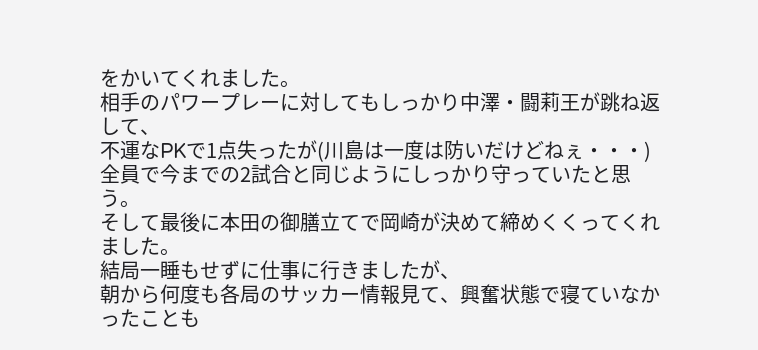をかいてくれました。
相手のパワープレーに対してもしっかり中澤・闘莉王が跳ね返して、
不運なPKで1点失ったが(川島は一度は防いだけどねぇ・・・)
全員で今までの2試合と同じようにしっかり守っていたと思う。
そして最後に本田の御膳立てで岡崎が決めて締めくくってくれました。
結局一睡もせずに仕事に行きましたが、
朝から何度も各局のサッカー情報見て、興奮状態で寝ていなかったことも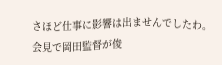さほど仕事に影響は出ませんでしたわ。
会見で岡田監督が俊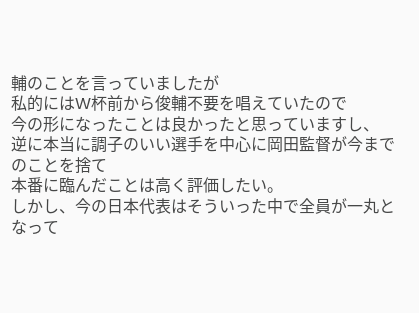輔のことを言っていましたが
私的にはW杯前から俊輔不要を唱えていたので
今の形になったことは良かったと思っていますし、
逆に本当に調子のいい選手を中心に岡田監督が今までのことを捨て
本番に臨んだことは高く評価したい。
しかし、今の日本代表はそういった中で全員が一丸となって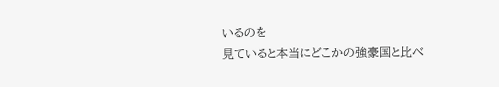いるのを
見ていると本当にどこかの強豪国と比べ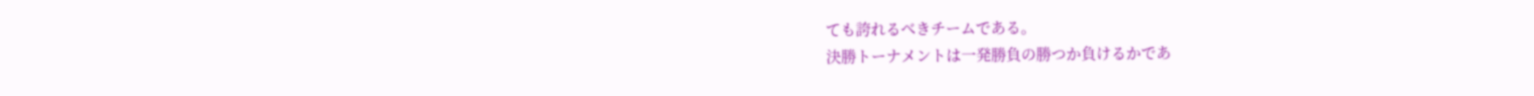ても誇れるべきチームである。
決勝トーナメントは一発勝負の勝つか負けるかであ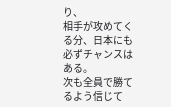り、
相手が攻めてくる分、日本にも必ずチャンスはある。
次も全員で勝てるよう信じて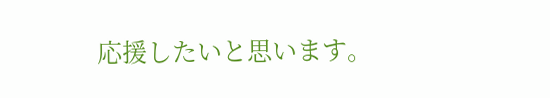応援したいと思います。